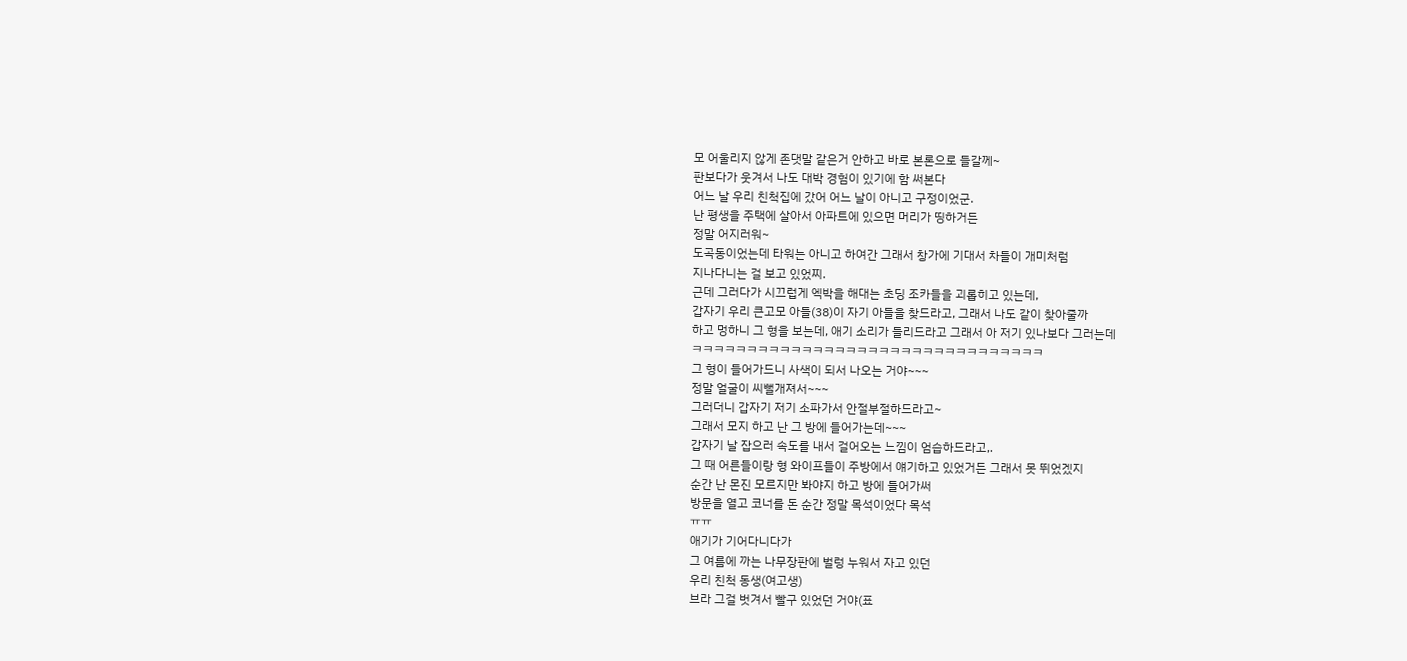모 어울리지 않게 존댓말 같은거 안하고 바로 본론으로 들갈께~
판보다가 웃겨서 나도 대박 경험이 있기에 함 써본다
어느 날 우리 친척집에 갔어 어느 날이 아니고 구정이었군.
난 평생을 주택에 살아서 아파트에 있으면 머리가 띵하거든
정말 어지러워~
도곡동이었는데 타워는 아니고 하여간 그래서 창가에 기대서 차들이 개미처럼
지나다니는 걸 보고 있었찌.
근데 그러다가 시끄럽게 엑박을 해대는 초딩 조카들을 괴롭히고 있는데,
갑자기 우리 큰고모 아들(38)이 자기 아들을 찾드라고, 그래서 나도 같이 찾아줄까
하고 멍하니 그 형을 보는데, 애기 소리가 들리드라고 그래서 아 저기 있나보다 그러는데
ㅋㅋㅋㅋㅋㅋㅋㅋㅋㅋㅋㅋㅋㅋㅋㅋㅋㅋㅋㅋㅋㅋㅋㅋㅋㅋㅋㅋㅋㅋㅋㅋ
그 형이 들어가드니 사색이 되서 나오는 거야~~~
정말 얼굴이 씨뻘개져서~~~
그러더니 갑자기 저기 소파가서 안절부절하드라고~
그래서 모지 하고 난 그 방에 들어가는데~~~
갑자기 날 잡으러 속도를 내서 걸어오는 느낌이 엄습하드라고,.
그 때 어른들이랑 형 와이프들이 주방에서 얘기하고 있었거든 그래서 못 뛰었겠지
순간 난 몬진 모르지만 봐야지 하고 방에 들어가써
방문을 열고 코너를 돈 순간 정말 목석이었다 목석
ㅠㅠ
애기가 기어다니다가
그 여름에 까는 나무장판에 벌렁 누워서 자고 있던
우리 친척 동생(여고생)
브라 그걸 벗겨서 빨구 있었던 거야(표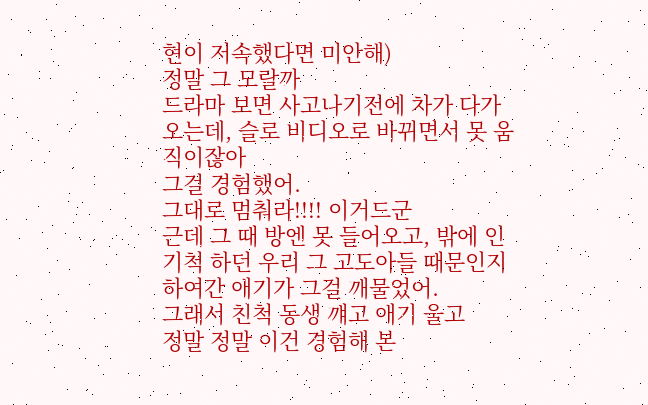현이 저속했다면 미안해)
정말 그 모랄까
드라마 보면 사고나기전에 차가 다가오는데, 슬로 비디오로 바뀌면서 못 움직이잖아
그걸 경험했어.
그대로 멈춰라!!!! 이거드군
근데 그 때 방엔 못 들어오고, 밖에 인기척 하던 우리 그 고도아들 때문인지
하여간 애기가 그걸 깨물었어.
그래서 친척 동생 꺠고 애기 울고
정말 정말 이건 경험해 본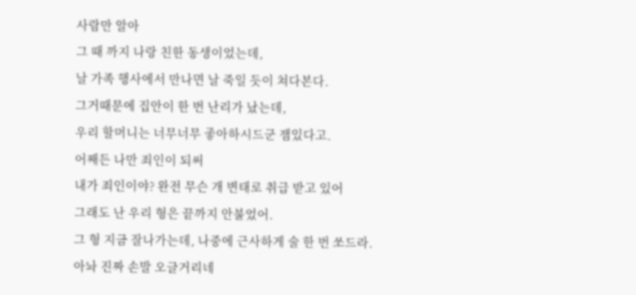사람만 알아
그 때 까지 나랑 친한 동생이었는데,
날 가족 행사에서 만나면 날 죽일 듯이 쳐다본다.
그거때문에 집안이 한 번 난리가 났는데,
우리 할머니는 너무너무 좋아하시드군 잼있다고.
어째든 나만 죄인이 되써
내가 죄인이야? 완전 무슨 개 변태로 취급 받고 있어
그래도 난 우리 형은 끝까지 안불었어.
그 형 지금 잘나가는데, 나중에 근사하게 술 한 번 쏘드라.
아놔 진짜 손발 오글거리네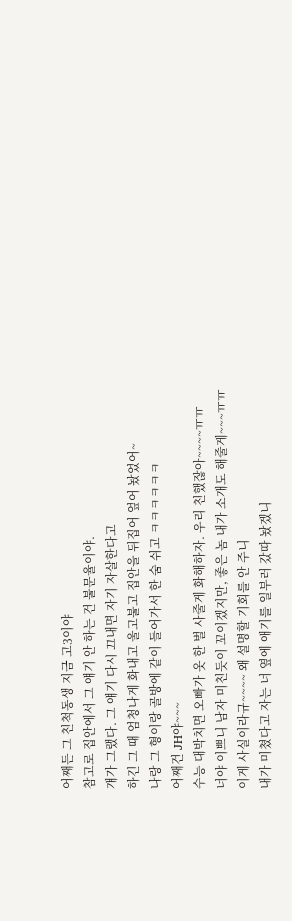어째든 그 친척동생 지금 고3이야
참고로 집안에서 그 얘기 안 하는 건 불문율이야.
걔가 그랬다. 그 얘기 다시 끄내면 자기 자살한다고
하긴 그 때 엄청나게 화내고 울고불고 집안을 뒤집어 엎어 놨었어~
나랑 그 형이랑 골방에 같이 들어가서 한 숨 쉬고 ㅋㅋㅋㅋㅋㅋ
어째건 JH야~~~
수능 대박치면 오빠가 옷 한 벌 사줄게 화해하자. 우리 친했잖아~~~~ㅠㅠ
너야 이쁘니 남자 미친듯이 꼬이겠지만, 좋은 놈 내가 소개도 해줄게~~~ㅠㅠ
이게 사실이라규~~~~ 왜 설명할 기회를 안 주니
내가 미쳤다고 자는 너 옆에 애기를 일부러 갔따 놨겠니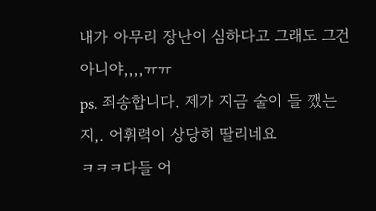내가 아무리 장난이 심하다고 그래도 그건 아니야,,,,ㅠㅠ
ps. 죄송합니다. 제가 지금 술이 들 깼는지,. 어휘력이 상당히 딸리네요
ㅋㅋㅋ다들 어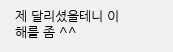제 달리셨을테니 이해를 좀 ^^